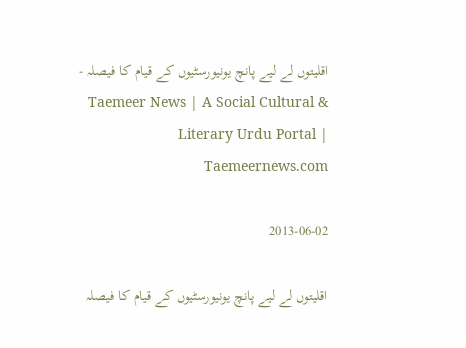اقلیتوں لے لیے پانچ یونیورسٹیوں کے قیام کا فیصلہ - Taemeer News | A Social Cultural & Literary Urdu Portal | Taemeernews.com

2013-06-02

اقلیتوں لے لیے پانچ یونیورسٹیوں کے قیام کا فیصلہ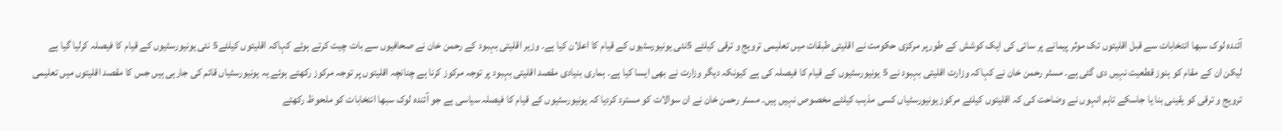آئندہ لوک سبھا انتخابات سے قبل اقلیتوں تک موثر پیمانے پر سائی کی ایک کوشش کے طورپر مرکزی حکومت نے اقلیتی طبقات میں تعلیمی ترویج و ترقی کیلئے 5نئی یونیورسٹیوں کے قیام کا اعلان کیا ہے۔ وزیر اقلیتی بہبود کے رحمن خان نے صحافیوں سے بات چیت کرتے ہوئے کہاکہ اقلیتوں کیلئے5 نئی یونیورسٹیوں کے قیام کا فیصلہ کرلیا گیا ہے لیکن ان کے مقام کو ہنوز قطعیت نہیں دی گئی ہے۔ مسٹر رحمن خان نے کہاکہ وزارت اقلیتی بہبود نے 5 یونیورسٹیوں کے قیام کا فیصلہ کی ہے کیونکہ دیگر وزارت نے بھی ایسا کیا ہے۔ ہماری بنیادی مقصد اقلیتی بہبود پر توجہ مرکوز کرنا ہے چنانچہ اقلیتوں پر توجہ مرکوز رکھتے ہوئے یہ یونیورسٹیاں قائم کی جارہی ہیں جس کا مقصد اقلیتوں میں تعلیمی ترویج و ترقی کو یقینی بنا یا جاسکے تاہم انہوں نے وضاحت کی کہ اقلیتوں کیلئے مرکوز یونیورسٹیاں کسی مذہب کیلئے مخصوص نہیں ہیں۔ مسٹر رحمن خان نے ان سوالات کو مسترد کردیا کہ یونیورسٹیوں کے قیام کا فیصلہ سیاسی ہے جو آئندہ لوک سبھا انتخابات کو ملحوظ رکھتے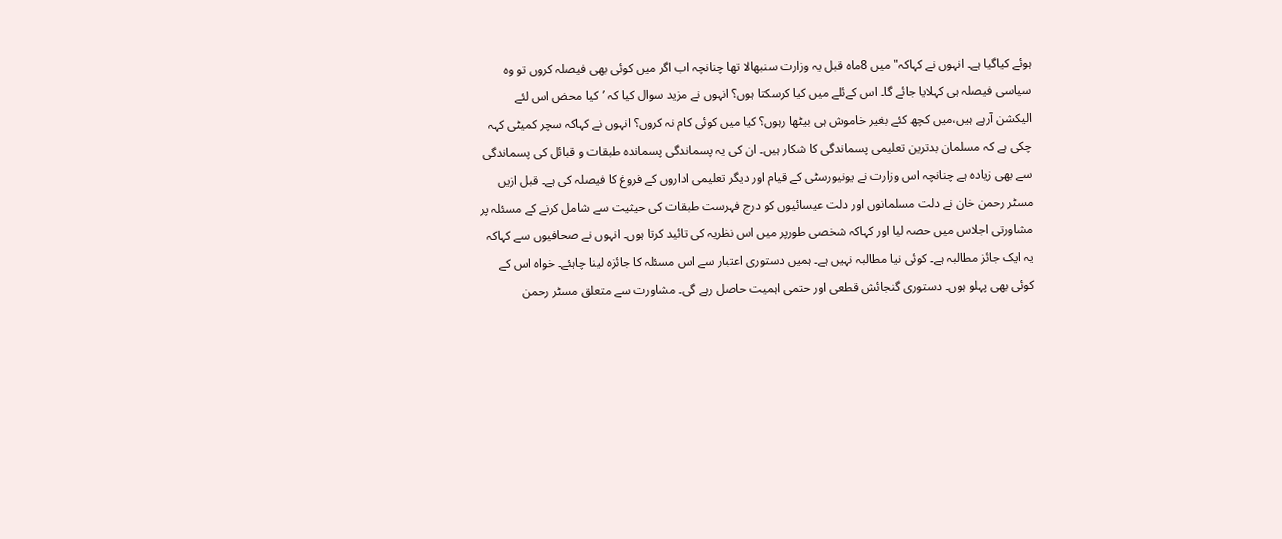ہوئے کیاگیا ہے۔ انہوں نے کہاکہ"میں 8ماہ قبل یہ وزارت سنبھالا تھا چنانچہ اب اگر میں کوئی بھی فیصلہ کروں تو وہ سیاسی فیصلہ ہی کہلایا جائے گا۔ اس کےئلے میں کیا کرسکتا ہوں؟ انہوں نے مزید سوال کیا کہ ’کیا محض اس لئے الیکشن آرہے ہیں،میں کچھ کئے بغیر خاموش ہی بیٹھا رہوں؟ کیا میں کوئی کام نہ کروں؟ انہوں نے کہاکہ سچر کمیٹی کہہ چکی ہے کہ مسلمان بدترین تعلیمی پسماندگی کا شکار ہیں۔ ان کی یہ پسماندگی پسماندہ طبقات و قبائل کی پسماندگی سے بھی زیادہ ہے چنانچہ اس وزارت نے یونیورسٹی کے قیام اور دیگر تعلیمی اداروں کے فروغ کا فیصلہ کی ہے۔ قبل ازیں مسٹر رحمن خان نے دلت مسلمانوں اور دلت عیسائیوں کو درج فہرست طبقات کی حیثیت سے شامل کرنے کے مسئلہ پر مشاورتی اجلاس میں حصہ لیا اور کہاکہ شخصی طورپر میں اس نظریہ کی تائید کرتا ہوں۔ انہوں نے صحافیوں سے کہاکہ یہ ایک جائز مطالبہ ہے۔ کوئی نیا مطالبہ نہیں ہے۔ ہمیں دستوری اعتبار سے اس مسئلہ کا جائزہ لینا چاہئے۔ خواہ اس کے کوئی بھی پہلو ہوں۔ دستوری گنجائش قطعی اور حتمی اہمیت حاصل رہے گی۔ مشاورت سے متعلق مسٹر رحمن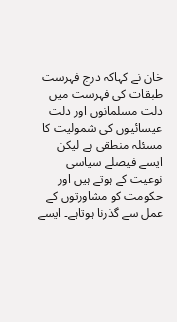خان نے کہاکہ درج فہرست طبقات کی فہرست میں دلت مسلمانوں اور دلت عیسائیوں کی شمولیت کا مسئلہ منطقی ہے لیکن ایسے فیصلے سیاسی نوعیت کے ہوتے ہیں اور حکومت کو مشاورتوں کے عمل سے گذرنا ہوتاہے۔ ایسے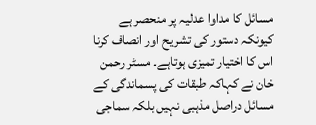مسائل کا مداوا عدلیہ پر منحصر ہے کیونکہ دستور کی تشریح اور انصاف کرنا اس کا اختیار تمیزی ہوتاہے۔ مسٹر رحمن خان نے کہاکہ طبقات کی پسماندگی کے مسائل دراصل مذہبی نہیں بلکہ سماجی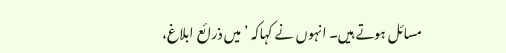مسائل ہوتے ہیں۔ انہوں نے کہاکہ ’میں ذرائع ابلاغ،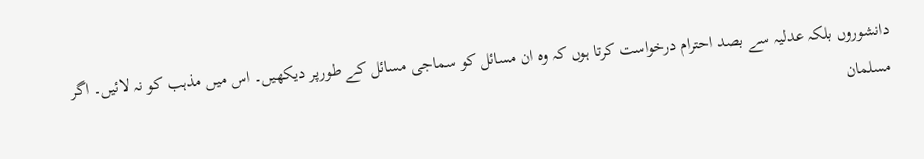دانشوروں بلکہ عدلیہ سے بصد احترام درخواست کرتا ہوں کہ وہ ان مسائل کو سماجی مسائل کے طورپر دیکھیں۔ اس میں مذہب کو نہ لائیں۔ اگر مسلمان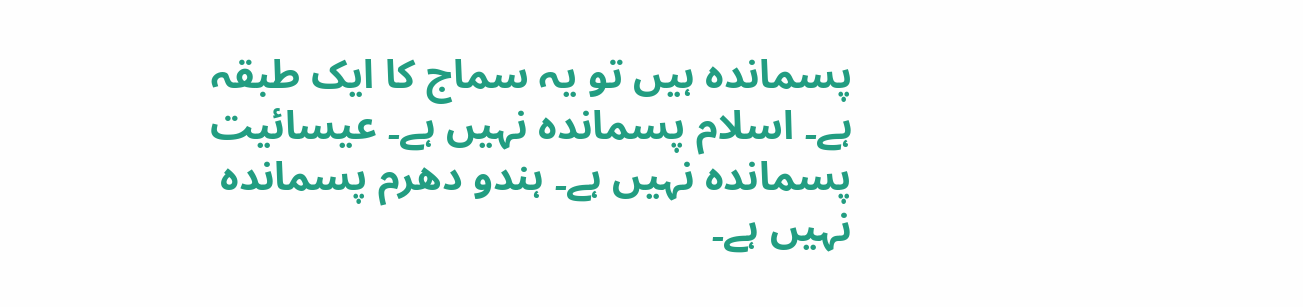پسماندہ ہیں تو یہ سماج کا ایک طبقہ ہے۔ اسلام پسماندہ نہیں ہے۔ عیسائیت پسماندہ نہیں ہے۔ ہندو دھرم پسماندہ نہیں ہے۔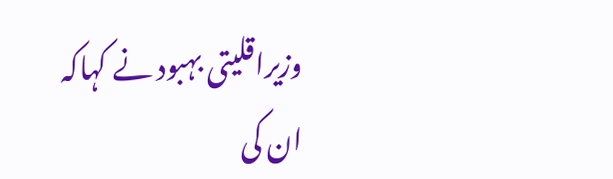وزیراقلیتی بہبود نے کہاکہ ان کی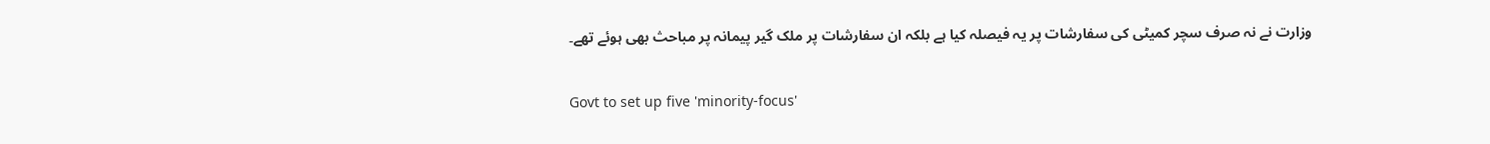وزارت نے نہ صرف سچر کمیٹی کی سفارشات پر یہ فیصلہ کیا ہے بلکہ ان سفارشات پر ملک گیر پیمانہ پر مباحث بھی ہوئے تھے۔

Govt to set up five 'minority-focus'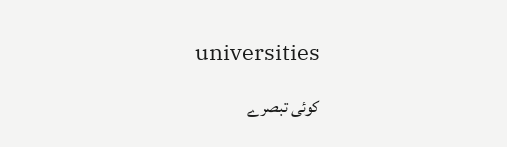universities

کوئی تبصرے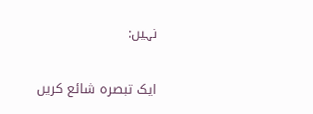نہیں:

ایک تبصرہ شائع کریں